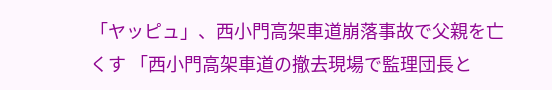「ヤッピュ」、西小門高架車道崩落事故で父親を亡くす 「西小門高架車道の撤去現場で監理団長と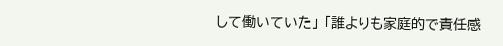して働いていた」 「誰よりも家庭的で責任感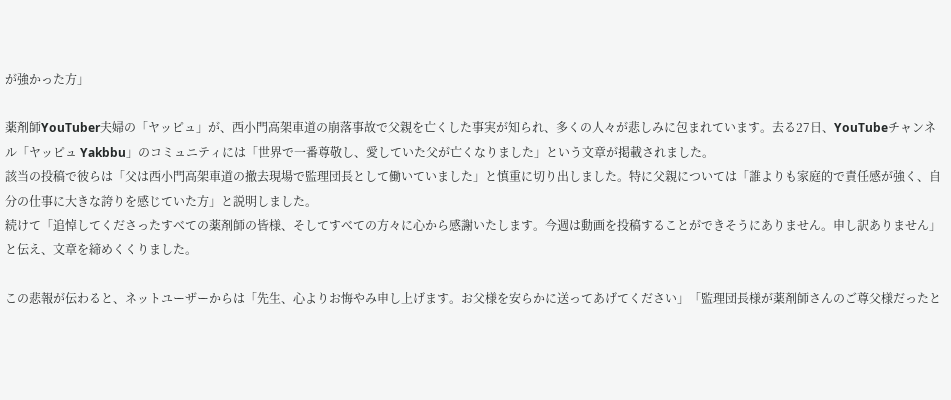が強かった方」

薬剤師YouTuber夫婦の「ヤッピュ」が、西小門高架車道の崩落事故で父親を亡くした事実が知られ、多くの人々が悲しみに包まれています。去る27日、YouTubeチャンネル「ヤッピュ Yakbbu」のコミュニティには「世界で一番尊敬し、愛していた父が亡くなりました」という文章が掲載されました。
該当の投稿で彼らは「父は西小門高架車道の撤去現場で監理団長として働いていました」と慎重に切り出しました。特に父親については「誰よりも家庭的で責任感が強く、自分の仕事に大きな誇りを感じていた方」と説明しました。
続けて「追悼してくださったすべての薬剤師の皆様、そしてすべての方々に心から感謝いたします。今週は動画を投稿することができそうにありません。申し訳ありません」と伝え、文章を締めくくりました。

この悲報が伝わると、ネットユーザーからは「先生、心よりお悔やみ申し上げます。お父様を安らかに送ってあげてください」「監理団長様が薬剤師さんのご尊父様だったと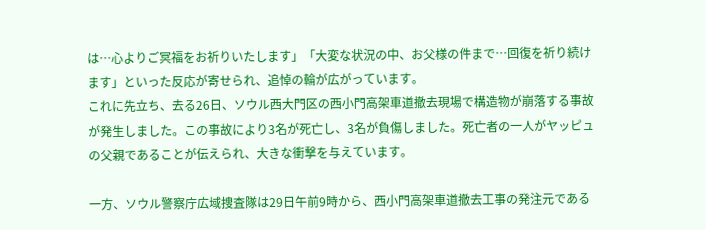は…心よりご冥福をお祈りいたします」「大変な状況の中、お父様の件まで…回復を祈り続けます」といった反応が寄せられ、追悼の輪が広がっています。
これに先立ち、去る26日、ソウル西大門区の西小門高架車道撤去現場で構造物が崩落する事故が発生しました。この事故により3名が死亡し、3名が負傷しました。死亡者の一人がヤッピュの父親であることが伝えられ、大きな衝撃を与えています。

一方、ソウル警察庁広域捜査隊は29日午前9時から、西小門高架車道撤去工事の発注元である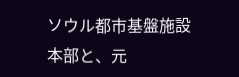ソウル都市基盤施設本部と、元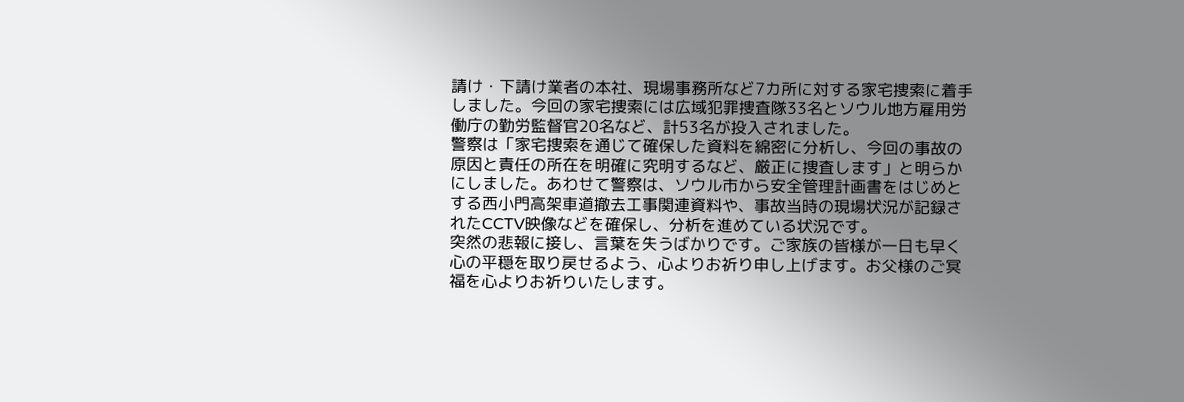請け・下請け業者の本社、現場事務所など7カ所に対する家宅捜索に着手しました。今回の家宅捜索には広域犯罪捜査隊33名とソウル地方雇用労働庁の勤労監督官20名など、計53名が投入されました。
警察は「家宅捜索を通じて確保した資料を綿密に分析し、今回の事故の原因と責任の所在を明確に究明するなど、厳正に捜査します」と明らかにしました。あわせて警察は、ソウル市から安全管理計画書をはじめとする西小門高架車道撤去工事関連資料や、事故当時の現場状況が記録されたCCTV映像などを確保し、分析を進めている状況です。
突然の悲報に接し、言葉を失うばかりです。ご家族の皆様が一日も早く心の平穏を取り戻せるよう、心よりお祈り申し上げます。お父様のご冥福を心よりお祈りいたします。